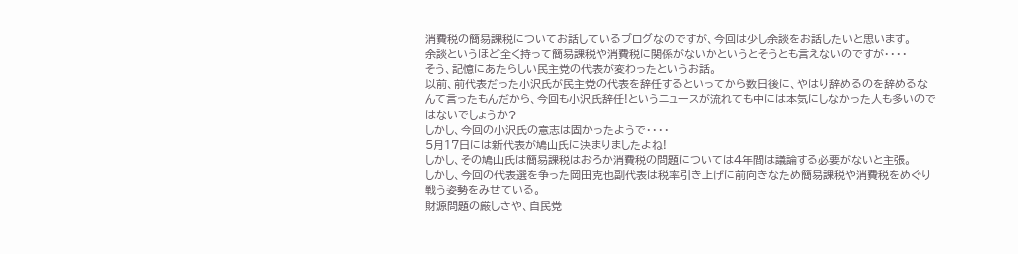消費税の簡易課税についてお話しているブログなのですが、今回は少し余談をお話したいと思います。
余談というほど全く持って簡易課税や消費税に関係がないかというとそうとも言えないのですが・・・・
そう、記憶にあたらしい民主党の代表が変わったというお話。
以前、前代表だった小沢氏が民主党の代表を辞任するといってから数日後に、やはり辞めるのを辞めるなんて言ったもんだから、今回も小沢氏辞任!というニュースが流れても中には本気にしなかった人も多いのではないでしょうか?
しかし、今回の小沢氏の意志は固かったようで・・・・
5月17日には新代表が鳩山氏に決まりましたよね!
しかし、その鳩山氏は簡易課税はおろか消費税の問題については4年間は議論する必要がないと主張。
しかし、今回の代表選を争った岡田克也副代表は税率引き上げに前向きなため簡易課税や消費税をめぐり戦う姿勢をみせている。
財源問題の厳しさや、自民党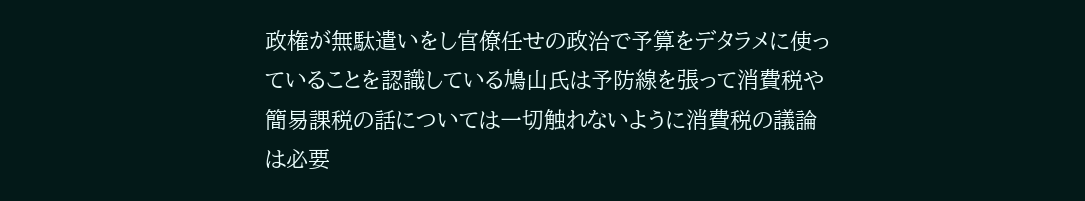政権が無駄遣いをし官僚任せの政治で予算をデタラメに使っていることを認識している鳩山氏は予防線を張って消費税や簡易課税の話については一切触れないように消費税の議論は必要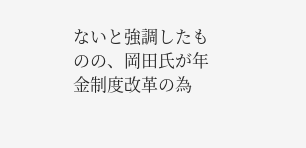ないと強調したものの、岡田氏が年金制度改革の為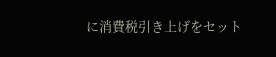に消費税引き上げをセット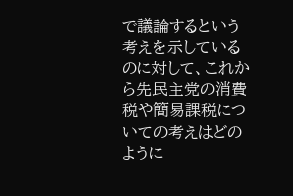で議論するという考えを示しているのに対して、これから先民主党の消費税や簡易課税についての考えはどのように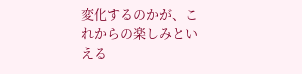変化するのかが、これからの楽しみといえる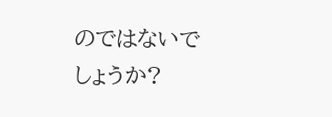のではないでしょうか?